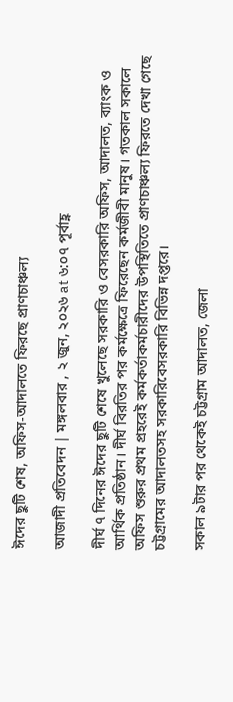ঈদের ছুটি শেষ, অফিস-আদালতে ফিরছে প্রাণচাঞ্চল্য

আজাদী প্রতিবেদন | মঙ্গলবার , ২ জুন, ২০২৬ at ৬:০৭ পূর্বাহ্ণ

দীর্ঘ ৭ দিনের ঈদের ছুটি শেষে খুলেছে সরকারি ও বেসরকারি অফিস, আদালত, ব্যাংক ও আর্থিক প্রতিষ্ঠান। দীর্ঘ বিরতির পর কর্মক্ষেত্রে ফিরেছেন কর্মজীবী মানুষ। গতকাল সকালে অফিস শুরুর প্রথম প্রহরেই কর্মকর্তাকর্মচারীদের উপস্থিতিতে প্রাণচাঞ্চল্য ফিরতে দেখা গেছে চট্টগ্রামের আদালতসহ সরকারিবেসরকারি বিভিন্ন দপ্তরে।

সকাল ৯টার পর থেকেই চট্টগ্রাম আদালত, জেলা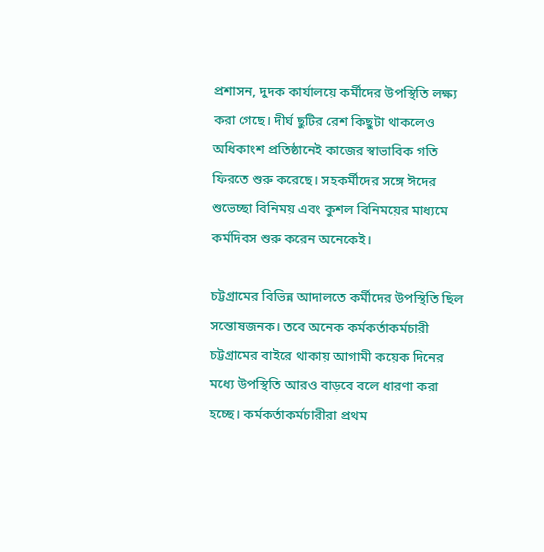প্রশাসন, দুদক কার্যালয়ে কর্মীদের উপস্থিতি লক্ষ্য করা গেছে। দীর্ঘ ছুটির রেশ কিছুটা থাকলেও অধিকাংশ প্রতিষ্ঠানেই কাজের স্বাভাবিক গতি ফিরতে শুরু করেছে। সহকর্মীদের সঙ্গে ঈদের শুভেচ্ছা বিনিময় এবং কুশল বিনিময়ের মাধ্যমে কর্মদিবস শুরু করেন অনেকেই।

চট্টগ্রামের বিভিন্ন আদালতে কর্মীদের উপস্থিতি ছিল সন্তোষজনক। তবে অনেক কর্মকর্তাকর্মচারী চট্টগ্রামের বাইরে থাকায় আগামী কয়েক দিনের মধ্যে উপস্থিতি আরও বাড়বে বলে ধারণা করা হচ্ছে। কর্মকর্তাকর্মচারীরা প্রথম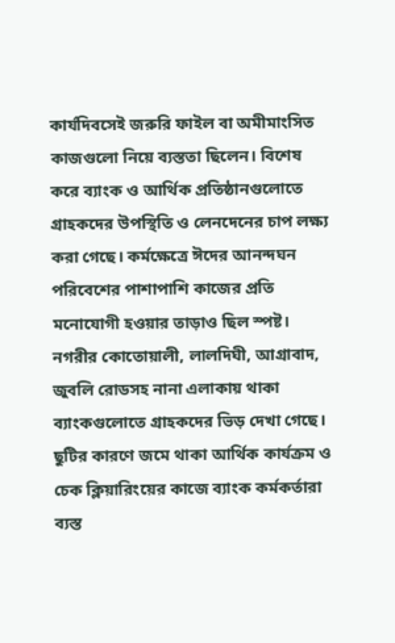কার্যদিবসেই জরুরি ফাইল বা অমীমাংসিত কাজগুলো নিয়ে ব্যস্ততা ছিলেন। বিশেষ করে ব্যাংক ও আর্থিক প্রতিষ্ঠানগুলোতে গ্রাহকদের উপস্থিতি ও লেনদেনের চাপ লক্ষ্য করা গেছে। কর্মক্ষেত্রে ঈদের আনন্দঘন পরিবেশের পাশাপাশি কাজের প্রতি মনোযোগী হওয়ার তাড়াও ছিল স্পষ্ট। নগরীর কোতোয়ালী, লালদিঘী, আগ্রাবাদ, জুবলি রোডসহ নানা এলাকায় থাকা ব্যাংকগুলোতে গ্রাহকদের ভিড় দেখা গেছে। ছুটির কারণে জমে থাকা আর্থিক কার্যক্রম ও চেক ক্লিয়ারিংয়ের কাজে ব্যাংক কর্মকর্তারা ব্যস্ত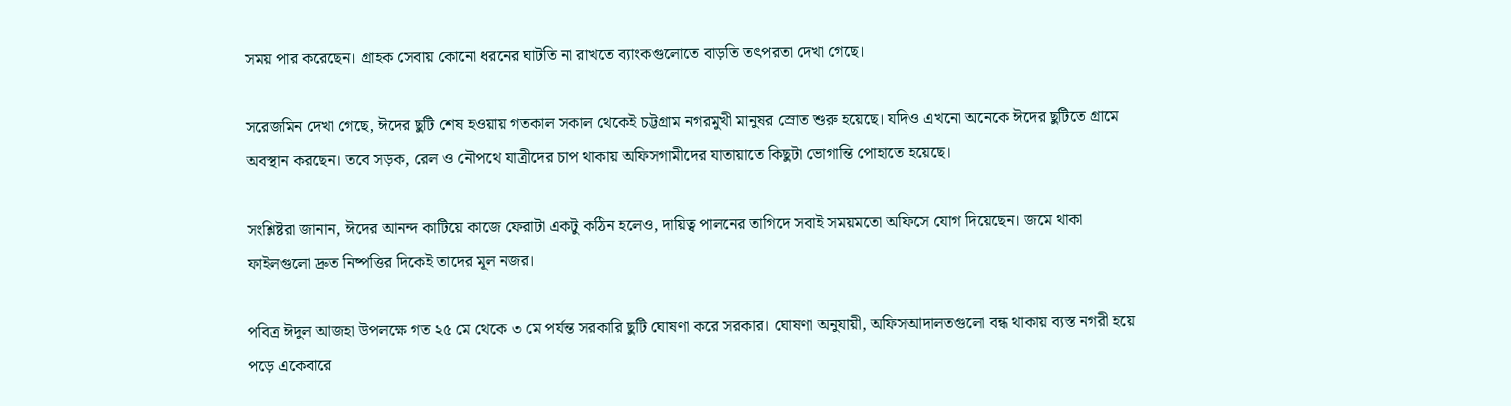সময় পার করেছেন। গ্রাহক সেবায় কোনো ধরনের ঘাটতি না রাখতে ব্যাংকগুলোতে বাড়তি তৎপরতা দেখা গেছে।

সরেজমিন দেখা গেছে, ঈদের ছুটি শেষ হওয়ায় গতকাল সকাল থেকেই চট্টগ্রাম নগরমুখী মানুষর স্রোত শুরু হয়েছে। যদিও এখনো অনেকে ঈদের ছুটিতে গ্রামে অবস্থান করছেন। তবে সড়ক, রেল ও নৌপথে যাত্রীদের চাপ থাকায় অফিসগামীদের যাতায়াতে কিছুটা ভোগান্তি পোহাতে হয়েছে।

সংশ্লিষ্টরা জানান, ঈদের আনন্দ কাটিয়ে কাজে ফেরাটা একটু কঠিন হলেও, দায়িত্ব পালনের তাগিদে সবাই সময়মতো অফিসে যোগ দিয়েছেন। জমে থাকা ফাইলগুলো দ্রুত নিষ্পত্তির দিকেই তাদের মূল নজর।

পবিত্র ঈদুল আজহা উপলক্ষে গত ২৫ মে থেকে ৩ মে পর্যন্ত সরকারি ছুটি ঘোষণা করে সরকার। ঘোষণা অনুযায়ী, অফিসআদালতগুলো বন্ধ থাকায় ব্যস্ত নগরী হয়ে পড়ে একেবারে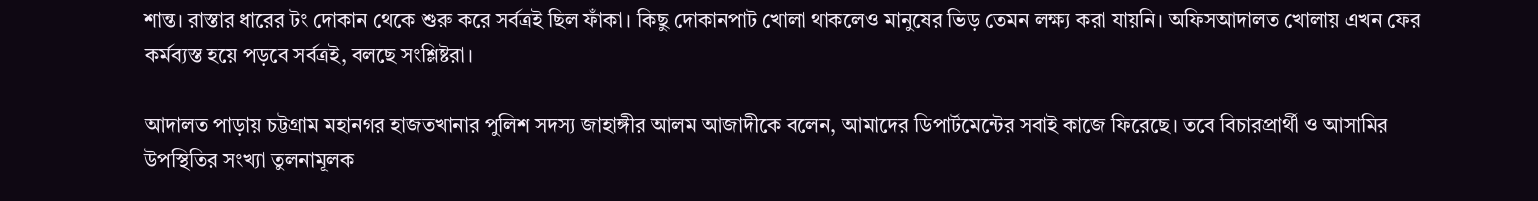শান্ত। রাস্তার ধারের টং দোকান থেকে শুরু করে সর্বত্রই ছিল ফাঁকা। কিছু দোকানপাট খোলা থাকলেও মানুষের ভিড় তেমন লক্ষ্য করা যায়নি। অফিসআদালত খোলায় এখন ফের কর্মব্যস্ত হয়ে পড়বে সর্বত্রই, বলছে সংশ্লিষ্টরা।

আদালত পাড়ায় চট্টগ্রাম মহানগর হাজতখানার পুলিশ সদস্য জাহাঙ্গীর আলম আজাদীকে বলেন, আমাদের ডিপার্টমেন্টের সবাই কাজে ফিরেছে। তবে বিচারপ্রার্থী ও আসামির উপস্থিতির সংখ্যা তুলনামূলক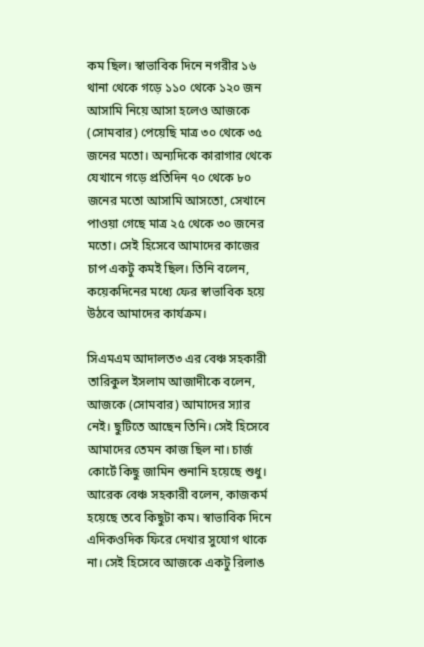কম ছিল। স্বাভাবিক দিনে নগরীর ১৬ থানা থেকে গড়ে ১১০ থেকে ১২০ জন আসামি নিয়ে আসা হলেও আজকে (সোমবার) পেয়েছি মাত্র ৩০ থেকে ৩৫ জনের মতো। অন্যদিকে কারাগার থেকে যেখানে গড়ে প্রতিদিন ৭০ থেকে ৮০ জনের মতো আসামি আসতো, সেখানে পাওয়া গেছে মাত্র ২৫ থেকে ৩০ জনের মতো। সেই হিসেবে আমাদের কাজের চাপ একটু কমই ছিল। তিনি বলেন, কয়েকদিনের মধ্যে ফের স্বাভাবিক হয়ে উঠবে আমাদের কার্যক্রম।

সিএমএম আদালত৩ এর বেঞ্চ সহকারী তারিকুল ইসলাম আজাদীকে বলেন, আজকে (সোমবার) আমাদের স্যার নেই। ছুটিতে আছেন তিনি। সেই হিসেবে আমাদের তেমন কাজ ছিল না। চার্জ কোর্টে কিছু জামিন শুনানি হয়েছে শুধু। আরেক বেঞ্চ সহকারী বলেন, কাজকর্ম হয়েছে তবে কিছুটা কম। স্বাভাবিক দিনে এদিকওদিক ফিরে দেখার সুযোগ থাকে না। সেই হিসেবে আজকে একটু রিলাঙ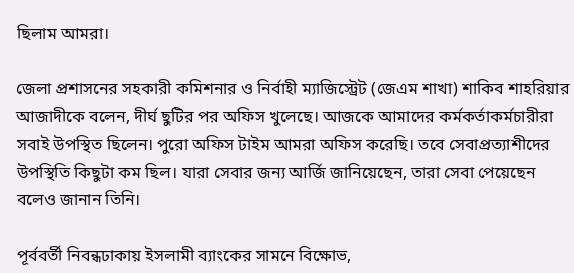ছিলাম আমরা।

জেলা প্রশাসনের সহকারী কমিশনার ও নির্বাহী ম্যাজিস্ট্রেট (জেএম শাখা) শাকিব শাহরিয়ার আজাদীকে বলেন, দীর্ঘ ছুটির পর অফিস খুলেছে। আজকে আমাদের কর্মকর্তাকর্মচারীরা সবাই উপস্থিত ছিলেন। পুরো অফিস টাইম আমরা অফিস করেছি। তবে সেবাপ্রত্যাশীদের উপস্থিতি কিছুটা কম ছিল। যারা সেবার জন্য আর্জি জানিয়েছেন, তারা সেবা পেয়েছেন বলেও জানান তিনি।

পূর্ববর্তী নিবন্ধঢাকায় ইসলামী ব্যাংকের সামনে বিক্ষোভ,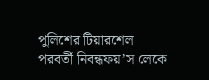পুলিশের টিয়ারশেল
পরবর্তী নিবন্ধফয়’স লেকে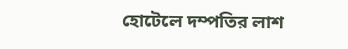হোটেলে দম্পতির লাশ